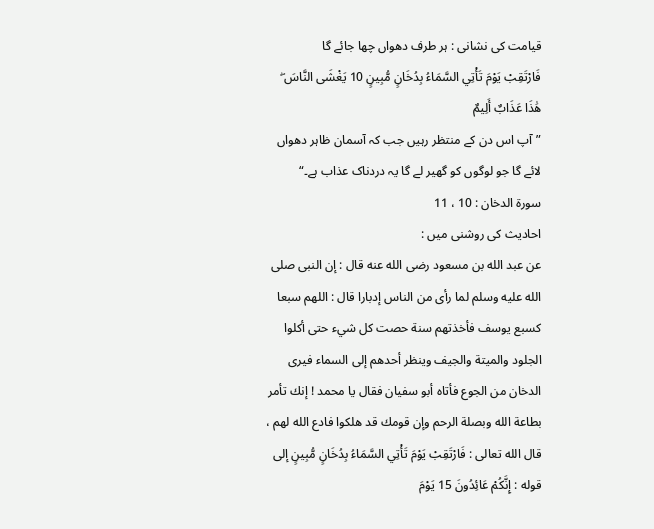قیامت کی نشانی : ہر طرف دھواں چھا جائے گا
فَارْتَقِبْ يَوْمَ تَأْتِي السَّمَاءُ بِدُخَانٍ مُّبِينٍ 10 يَغْشَى النَّاسَ ۖ هَٰذَا عَذَابٌ أَلِيمٌ
”آپ اس دن کے منتظر رہیں جب کہ آسمان ظاہر دھواں لائے گا جو لوگوں کو گھیر لے گا یہ دردناک عذاب ہے۔“
سورة الدخان : 10 ، 11
احادیث کی روشنی میں :
عن عبد الله بن مسعود رضى الله عنه قال : إن النبى صلى الله عليه وسلم لما رأى من الناس إدبارا قال : اللهم سبعا كسبع يوسف فأخذتهم سنة حصت كل شيء حتى أكلوا الجلود والميتة والجيف وينظر أحدهم إلى السماء فيرى الدخان من الجوع فأتاه أبو سفيان فقال يا محمد ! إنك تأمر بطاعة الله وبصلة الرحم وإن قومك قد هلكوا فادع الله لهم ، قال الله تعالى : فَارْتَقِبْ يَوْمَ تَأْتِي السَّمَاءُ بِدُخَانٍ مُّبِينٍ إلى قوله : إِنَّكُمْ عَائِدُونَ 15 يَوْمَ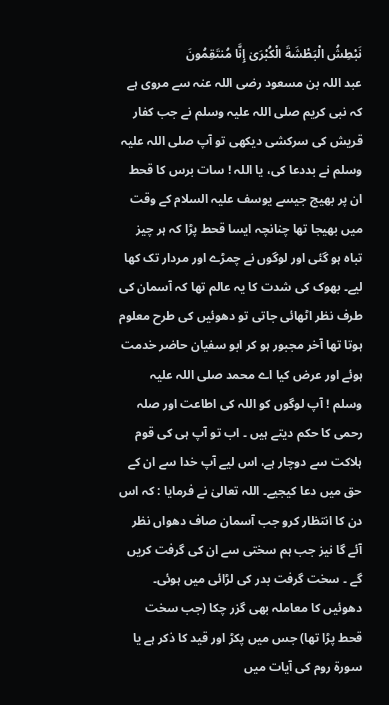نَبْطِشُ الْبَطْشَةَ الْكُبْرَىٰ إِنَّا مُنتَقِمُونَ
عبد اللہ بن مسعود رضی اللہ عنہ سے مروی ہے کہ نبی کریم صلی اللہ علیہ وسلم نے جب کفار قریش کی سرکشی دیکھی تو آپ صلی اللہ علیہ وسلم نے بددعا کی، یا اللہ ! سات برس کا قحط ان پر بھیج جیسے یوسف علیہ السلام کے وقت میں بھیجا تھا چنانچہ ایسا قحط پڑا کہ ہر چیز تباہ ہو گئی اور لوگوں نے چمڑے اور مردار تک کھا لیے۔ بھوک کی شدت کا یہ عالم تھا کہ آسمان کی طرف نظر اٹھائی جاتی تو دھوئیں کی طرح معلوم ہوتا تھا آخر مجبور ہو کر ابو سفیان حاضر خدمت ہوئے اور عرض کیا اے محمد صلی اللہ علیہ وسلم ! آپ لوگوں کو اللہ کی اطاعت اور صلہ رحمی کا حکم دیتے ہیں ۔ اب تو آپ ہی کی قوم ہلاکت سے دوچار ہے، اس لیے آپ خدا سے ان کے حق میں دعا کیجیے۔ اللہ تعالیٰ نے فرمایا : کہ اس دن کا انتظار کرو جب آسمان صاف دھواں نظر آئے گا نیز جب ہم سختی سے ان کی گرفت کریں گے ۔ سخت گرفت بدر کی لڑائی میں ہوئی۔ دھوئیں کا معاملہ بھی گزر چکا (جب سخت قحط پڑا تھا) جس میں پکڑ اور قید کا ذکر ہے یا سورۃ روم کی آیات میں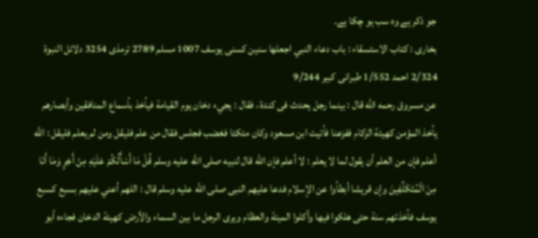جو ذکر ہے وہ سب ہو چکا ہے۔
بخاری : کتاب الاستسقاء : باب دعاء النبي اجعلها سنین کسنی یوسف 1007 مسلم 2789 ترمذی 3254 دلائل النبوة 2/324 احمد 1/552 طبرانی کبیر 9/244
عن مسروق رحمه الله قال : بينما رجل يحدث فى كندة ، فقال : يجيء دخان يوم القيامة فيأخذ بأسماع المنافقين وأبصارهم يأخذ المؤمن كهيئة الزكام ففزعنا فأتيت ابن مسعود وكان متكئا فغضب فجلس فقال من علم فليقل ومن لم يعلم فليقل : الله أعلم فإن من العلم أن يقول لما لا يعلم : لا أعلم فإن الله قال لنبيه صلى الله عليه وسلم قُلْ مَا أَسْأَلُكُمْ عَلَيْهِ مِنْ أَجْرٍ وَمَا أَنَا مِنَ الْمُتَكَلِّفِينَ وإن قريشا أبطأوا عن الإسلام فدعا عليهم النبى صلى الله عليه وسلم قال : اللهم أعني عليهم بسبع كسبع يوسف فأخذتهم سنة حتى هلكوا فيها وأكلوا الميتة والعظام ويرى الرجل ما بين السماء والأرض كهيئة الدخان فجاءه أبو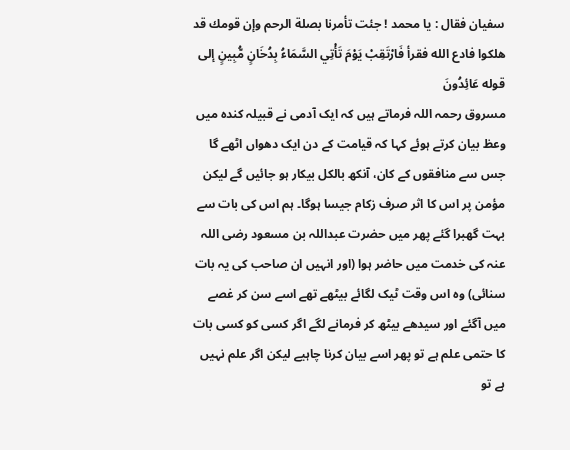سفيان فقال : يا محمد ! جئت تأمرنا بصلة الرحم وإن قومك قد هلكوا فادع الله فقرأ فَارْتَقِبْ يَوْمَ تَأْتِي السَّمَاءُ بِدُخَانٍ مُّبِينٍ إلى قوله عَائِدُونَ
مسروق رحمہ اللہ فرماتے ہیں کہ ایک آدمی نے قبیلہ کندہ میں وعظ بیان کرتے ہوئے کہا کہ قیامت کے دن ایک دھواں اٹھے گا جس سے منافقوں کے کان، آنکھ بالکل بیکار ہو جائیں گے لیکن مؤمن پر اس کا اثر صرف زکام جیسا ہوگا۔ ہم اس کی بات سے بہت گھبرا گئے پھر میں حضرت عبداللہ بن مسعود رضی اللہ عنہ کی خدمت میں حاضر ہوا (اور انہیں ان صاحب کی یہ بات سنائی) وہ اس وقت ٹیک لگائے بیٹھے تھے اسے سن کر غصے میں آگئے اور سیدھے بیٹھ کر فرمانے لگے اگر کسی کو کسی بات کا حتمی علم ہے تو پھر اسے بیان کرنا چاہیے لیکن اگر علم نہیں ہے تو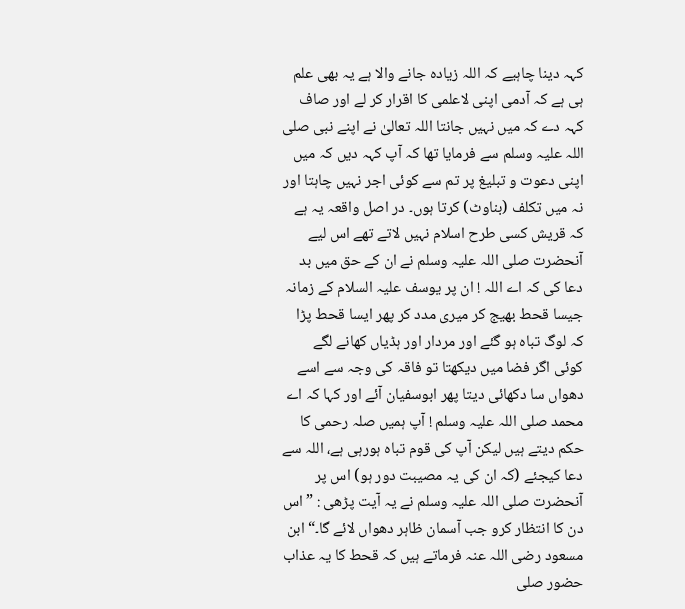کہہ دینا چاہیے کہ اللہ زیادہ جانے والا ہے یہ بھی علم ہی ہے کہ آدمی اپنی لاعلمی کا اقرار کر لے اور صاف کہہ دے کہ میں نہیں جانتا اللہ تعالیٰ نے اپنے نبی صلی اللہ علیہ وسلم سے فرمایا تھا کہ آپ کہہ دیں کہ میں اپنی دعوت و تبلیغ پر تم سے کوئی اجر نہیں چاہتا اور نہ میں تکلف (بناوٹ) کرتا ہوں۔ در اصل واقعہ یہ ہے کہ قریش کسی طرح اسلام نہیں لاتے تھے اس لیے آنحضرت صلی اللہ علیہ وسلم نے ان کے حق میں بد دعا کی کہ اے اللہ ! ان پر یوسف علیہ السلام کے زمانہ جیسا قحط بھیج کر میری مدد کر پھر ایسا قحط پڑا کہ لوگ تباہ ہو گئے اور مردار اور ہڈیاں کھانے لگے کوئی اگر فضا میں دیکھتا تو فاقہ کی وجہ سے اسے دھواں سا دکھائی دیتا پھر ابوسفیان آئے اور کہا کہ اے محمد صلی اللہ علیہ وسلم ! آپ ہمیں صلہ رحمی کا حکم دیتے ہیں لیکن آپ کی قوم تباہ ہورہی ہے، اللہ سے دعا کیجئے (کہ ان کی یہ مصیبت دور ہو) اس پر آنحضرت صلی اللہ علیہ وسلم نے یہ آیت پڑھی : ”اس دن کا انتظار کرو جب آسمان ظاہر دھواں لائے گا۔“ ابن مسعود رضی اللہ عنہ فرماتے ہیں کہ قحط کا یہ عذاب حضور صلی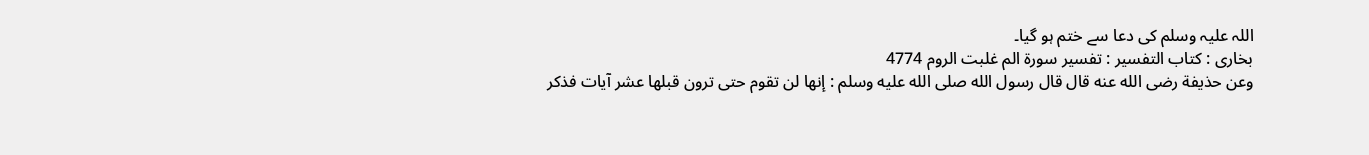اللہ علیہ وسلم کی دعا سے ختم ہو گیا۔
بخاری : کتاب التفسیر : تفسیر سورة الم غلبت الروم 4774
وعن حذيفة رضى الله عنه قال قال رسول الله صلى الله عليه وسلم : إنها لن تقوم حتى ترون قبلها عشر آيات فذكر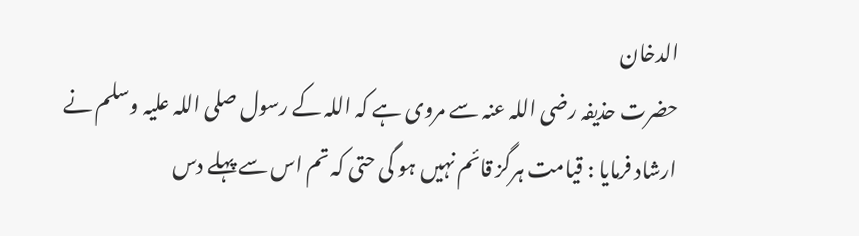الدخان
حضرت حذیفہ رضی اللہ عنہ سے مروی ہے کہ اللہ کے رسول صلی اللہ علیہ وسلم نے ارشاد فرمایا : قیامت ہرگز قائم نہیں ہو گی حتی کہ تم اس سے پہلے دس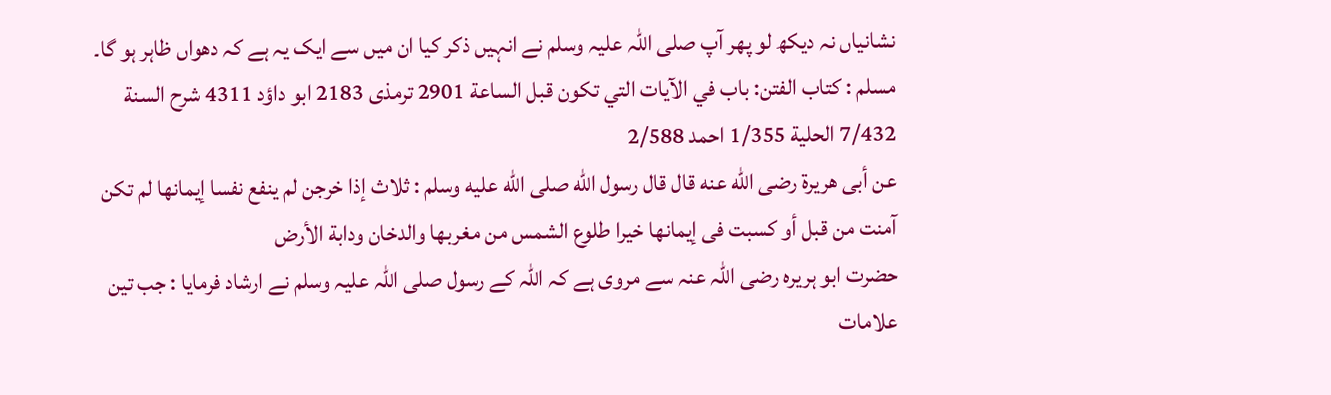نشانیاں نہ دیکھ لو پھر آپ صلی اللہ علیہ وسلم نے انہیں ذکر کیا ان میں سے ایک یہ ہے کہ دھواں ظاہر ہو گا۔
مسلم : کتاب الفتن: باب في الآيات التي تكون قبل الساعة 2901 ترمذی 2183 ابو داؤد 4311 شرح السنة 7/432 الحلية 1/355 احمد 2/588
عن أبى هريرة رضى الله عنه قال قال رسول الله صلى الله عليه وسلم : ثلاث إذا خرجن لم ينفع نفسا إيمانها لم تكن آمنت من قبل أو كسبت فى إيمانها خيرا طلوع الشمس من مغربها والدخان ودابة الأرض
حضرت ابو ہریرہ رضی اللہ عنہ سے مروی ہے کہ اللہ کے رسول صلی اللہ علیہ وسلم نے ارشاد فرمایا : جب تین علامات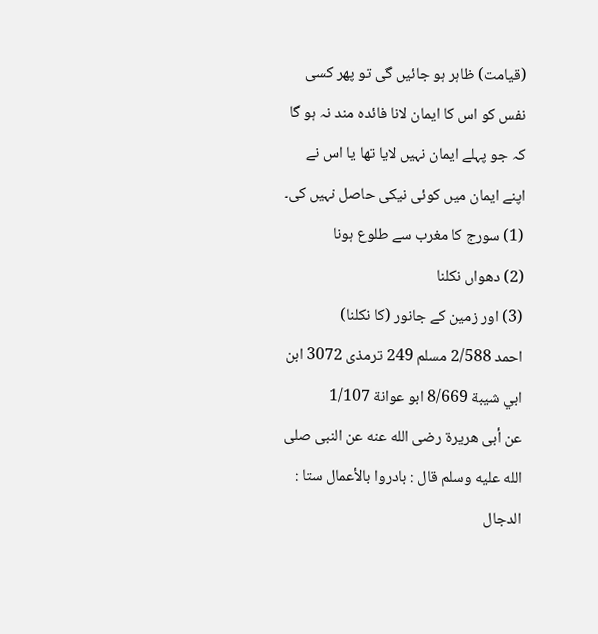(قیامت) ظاہر ہو جائیں گی تو پھر کسی نفس کو اس کا ایمان لانا فائدہ مند نہ ہو گا کہ جو پہلے ایمان نہیں لایا تھا یا اس نے اپنے ایمان میں کوئی نیکی حاصل نہیں کی۔
(1) سورج کا مغرب سے طلوع ہونا
(2) دھواں نکلنا
(3) اور زمین کے جانور (کا نکلنا)
احمد 2/588 مسلم 249 ترمذی 3072 ابن ابي شيبة 8/669 ابو عوانة 1/107
عن أبى هريرة رضى الله عنه عن النبى صلى الله عليه وسلم قال : بادروا بالأعمال ستا : الدجال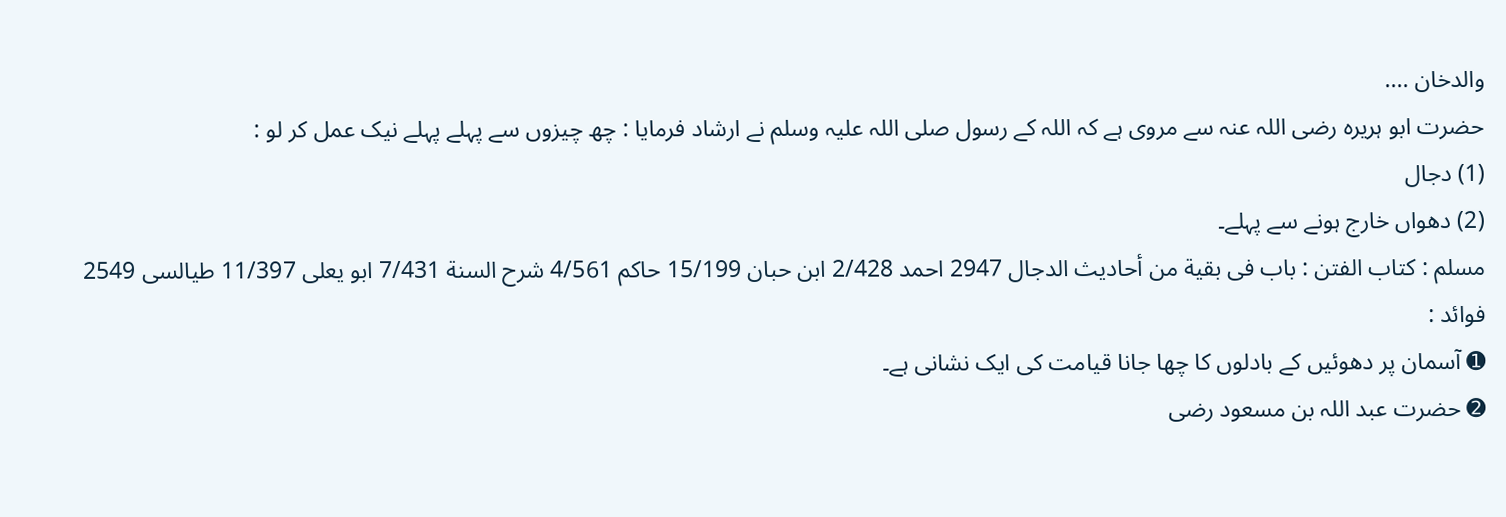والدخان ….
حضرت ابو ہریرہ رضی اللہ عنہ سے مروی ہے کہ اللہ کے رسول صلی اللہ علیہ وسلم نے ارشاد فرمایا : چھ چیزوں سے پہلے پہلے نیک عمل کر لو :
(1) دجال
(2) دھواں خارج ہونے سے پہلے۔
مسلم : کتاب الفتن : باب فی بقیة من أحادیث الدجال 2947 احمد 2/428 ابن حبان 15/199 حاکم 4/561 شرح السنة 7/431 ابو یعلی 11/397 طیالسی 2549
فوائد :
➊ آسمان پر دھوئیں کے بادلوں کا چھا جانا قیامت کی ایک نشانی ہے۔
➋ حضرت عبد اللہ بن مسعود رضی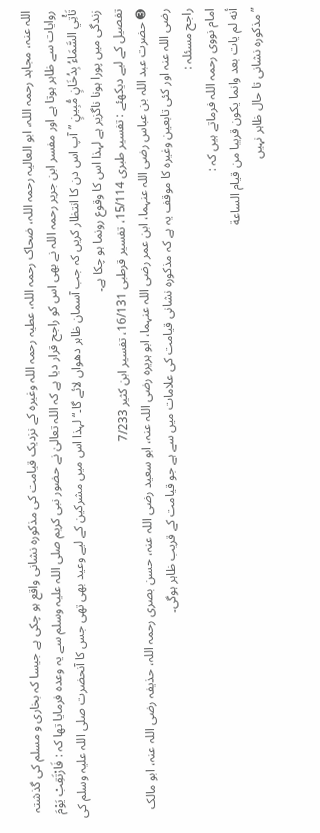اللہ عنہ، مجاہد رحمہ اللہ، ابو العالیہ رحمہ اللہ، ضحاک رحمہ اللہ، عطیہ رحمہ اللہ وغیرہ کے نزدیک قیامت کی مذکورہ نشانی واقع ہو چکی ہے جیسا کہ بخاری و مسلم کی گذشتہ روایات سے ظاہر ہوتا ہے اور مفسر ابن جریر رحمہ اللہ نے بھی اس کو راجح قرار دیا ہے کہ اللہ تعالیٰ نے حضور نبی کریم صلی اللہ علیہ وسلم سے یہ وعدہ فرمایا تھا کہ : فَارْتَقِبْ يَوْمَ تَأْتِي السَّمَاءُ بِدُخَانٍ مُّبِينٍ ”آپ اس دن کا انتظار کریں کہ جب آسمان ظاہر دھواں لائے گا۔“ لہذا اس میں مشرکین کے لیے وعید بھی تھی جس کا آنحضرت صلی اللہ علیہ وسلم کی زندگی میں پورا ہونا ناگزیر ہے لہذا اس کا وقوع رونما ہو چکا ہے۔
تفصیل کے لیے دیکھئے : تفسیر طبری 15/114، تفسیر قرطبی 16/131، تفسیر ابن کثیر 7/233
➌ حضرت عبد اللہ بن عباس رضی اللہ عنہما، ابن عمر رضی اللہ عنہما، ابو ہریرہ رضی اللہ عنہ، ابو سعید رضی اللہ عنہ، حسن بصری رحمہ اللہ، حذیفہ رضی اللہ عنہ، ابو مالک رضی اللہ عنہ اور کئی تابعین وغیرہ کا موقف یہ ہے کہ مذکورہ نشانی قیامت کی علامات میں سے ہے جو قیامت کے قریب ظاہر ہوگی۔
راجح مسئلہ :
امام نووی رحمہ اللہ فرماتے ہیں کہ :
أنه لم يات بعد وانما يكون قريبا من قيام الساعة
”مذکورہ نشانی تا حال ظاہر نہیں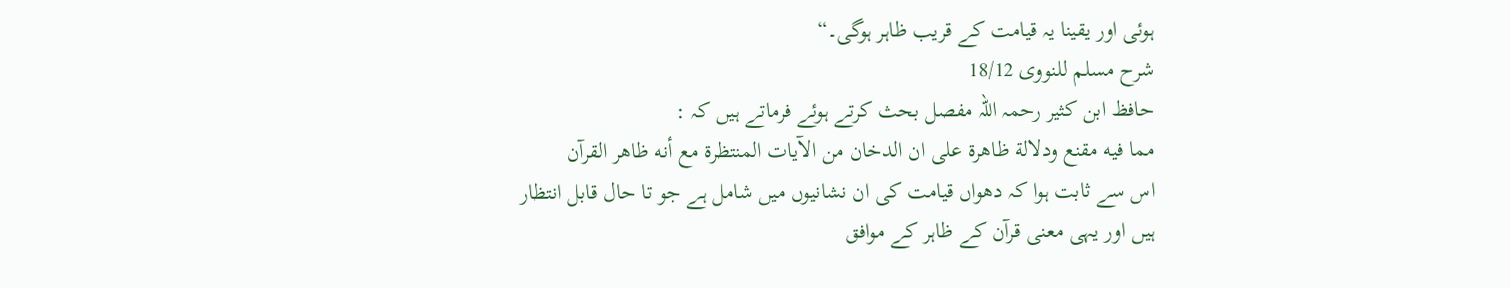ہوئی اور یقینا یہ قیامت کے قریب ظاہر ہوگی۔“
شرح مسلم للنووی 18/12
حافظ ابن کثیر رحمہ اللہ مفصل بحث کرتے ہوئے فرماتے ہیں کہ :
مما فيه مقنع ودلالة ظاهرة على ان الدخان من الآيات المنتظرة مع أنه ظاهر القرآن
اس سے ثابت ہوا کہ دھواں قیامت کی ان نشانیوں میں شامل ہے جو تا حال قابل انتظار ہیں اور یہی معنی قرآن کے ظاہر کے موافق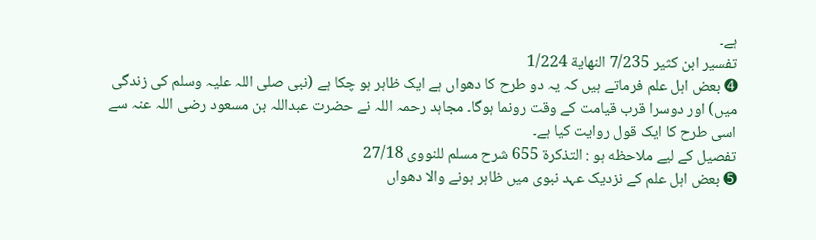ہے۔
تفسیر ابن کثیر 7/235 النهاية 1/224
➍ بعض اہل علم فرماتے ہیں کہ یہ دو طرح کا دھواں ہے ایک ظاہر ہو چکا ہے (نبی صلی اللہ علیہ وسلم کی زندگی میں) اور دوسرا قرب قیامت کے وقت رونما ہوگا۔ مجاہد رحمہ اللہ نے حضرت عبداللہ بن مسعود رضی اللہ عنہ سے اسی طرح کا ایک قول روایت کیا ہے۔
تفصیل کے لیے ملاحظه ہو : التذكرة 655 شرح مسلم للنووی 27/18
➎ بعض اہل علم کے نزدیک عہد نبوی میں ظاہر ہونے والا دھواں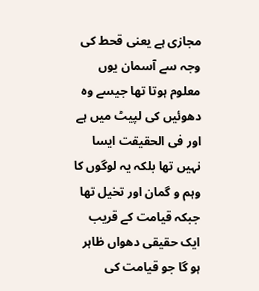مجازی ہے یعنی قحط کی وجہ سے آسمان یوں معلوم ہوتا تھا جیسے وہ دھوئیں کی لپیٹ میں ہے اور فی الحقیقت ایسا نہیں تھا بلکہ یہ لوگوں کا وہم و گمان اور تخیل تھا جبکہ قیامت کے قریب ایک حقیقی دھواں ظاہر ہو گا جو قیامت کی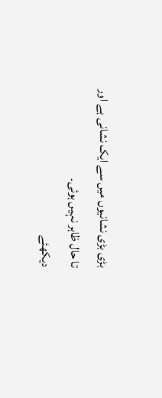بڑی بڑی نشانیوں میں سے ایک نشانی ہے اور تا حال ظاہر نہیں ہوئی۔
دیکھئے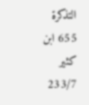التذكرة 655 ابن كثير 233/7